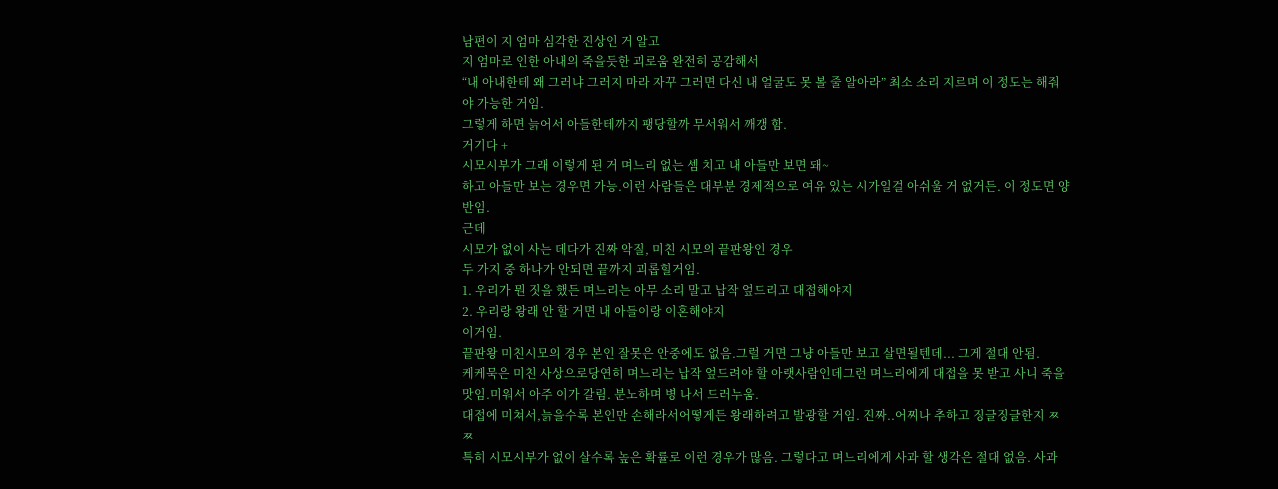남편이 지 엄마 심각한 진상인 거 알고
지 엄마로 인한 아내의 죽을듯한 괴로움 완전히 공감해서
“내 아내한테 왜 그러냐 그러지 마라 자꾸 그러면 다신 내 얼굴도 못 볼 줄 알아라” 최소 소리 지르며 이 정도는 해줘야 가능한 거임.
그렇게 하면 늙어서 아들한테까지 팽당할까 무서워서 깨갱 함.
거기다 +
시모시부가 그래 이렇게 된 거 며느리 없는 셈 치고 내 아들만 보면 돼~
하고 아들만 보는 경우면 가능.이런 사람들은 대부분 경제적으로 여유 있는 시가일걸 아쉬울 거 없거든. 이 정도면 양반임.
근데
시모가 없이 사는 데다가 진짜 악질, 미친 시모의 끝판왕인 경우
두 가지 중 하나가 안되면 끝까지 괴롭힐거임.
1. 우리가 뭔 짓을 했든 며느리는 아무 소리 말고 납작 엎드리고 대접해야지
2. 우리랑 왕래 안 할 거면 내 아들이랑 이혼해야지
이거임.
끝판왕 미친시모의 경우 본인 잘못은 안중에도 없음.그럴 거면 그냥 아들만 보고 살면될텐데... 그게 절대 안됨.
케케묵은 미친 사상으로당연히 며느리는 납작 엎드려야 할 아랫사람인데그런 며느리에게 대접을 못 받고 사니 죽을 맛임.미워서 아주 이가 갈림. 분노하며 병 나서 드러누움.
대접에 미쳐서,늙을수록 본인만 손해라서어떻게든 왕래하려고 발광할 거임. 진짜..어찌나 추하고 징글징글한지 ㅉㅉ
특히 시모시부가 없이 살수록 높은 확률로 이런 경우가 많음. 그렇다고 며느리에게 사과 할 생각은 절대 없음. 사과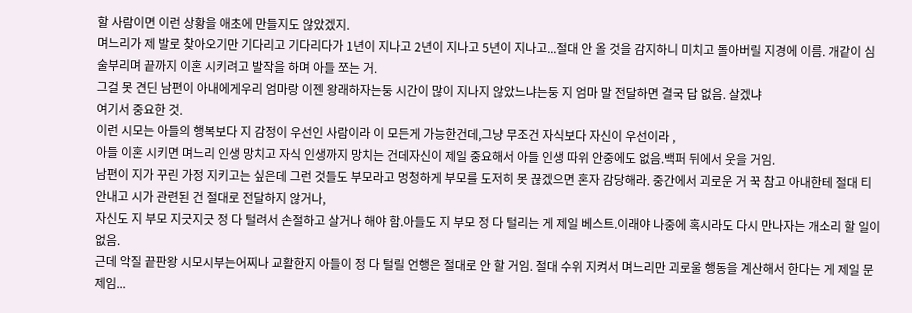할 사람이면 이런 상황을 애초에 만들지도 않았겠지.
며느리가 제 발로 찾아오기만 기다리고 기다리다가 1년이 지나고 2년이 지나고 5년이 지나고...절대 안 올 것을 감지하니 미치고 돌아버릴 지경에 이름. 개같이 심술부리며 끝까지 이혼 시키려고 발작을 하며 아들 쪼는 거.
그걸 못 견딘 남편이 아내에게우리 엄마랑 이젠 왕래하자는둥 시간이 많이 지나지 않았느냐는둥 지 엄마 말 전달하면 결국 답 없음. 살겠냐
여기서 중요한 것.
이런 시모는 아들의 행복보다 지 감정이 우선인 사람이라 이 모든게 가능한건데,그냥 무조건 자식보다 자신이 우선이라 ,
아들 이혼 시키면 며느리 인생 망치고 자식 인생까지 망치는 건데자신이 제일 중요해서 아들 인생 따위 안중에도 없음.백퍼 뒤에서 웃을 거임.
남편이 지가 꾸린 가정 지키고는 싶은데 그런 것들도 부모라고 멍청하게 부모를 도저히 못 끊겠으면 혼자 감당해라. 중간에서 괴로운 거 꾹 참고 아내한테 절대 티 안내고 시가 관련된 건 절대로 전달하지 않거나,
자신도 지 부모 지긋지긋 정 다 털려서 손절하고 살거나 해야 함.아들도 지 부모 정 다 털리는 게 제일 베스트.이래야 나중에 혹시라도 다시 만나자는 개소리 할 일이 없음.
근데 악질 끝판왕 시모시부는어찌나 교활한지 아들이 정 다 털릴 언행은 절대로 안 할 거임. 절대 수위 지켜서 며느리만 괴로울 행동을 계산해서 한다는 게 제일 문제임...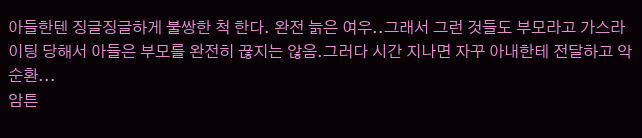아들한텐 징글징글하게 불쌍한 척 한다. 완전 늙은 여우..그래서 그런 것들도 부모라고 가스라이팅 당해서 아들은 부모를 완전히 끊지는 않음.그러다 시간 지나면 자꾸 아내한테 전달하고 악순환...
암튼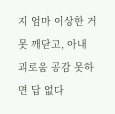지 엄마 이상한 거 못 깨닫고, 아내 괴로움 공감 못하면 답 없다